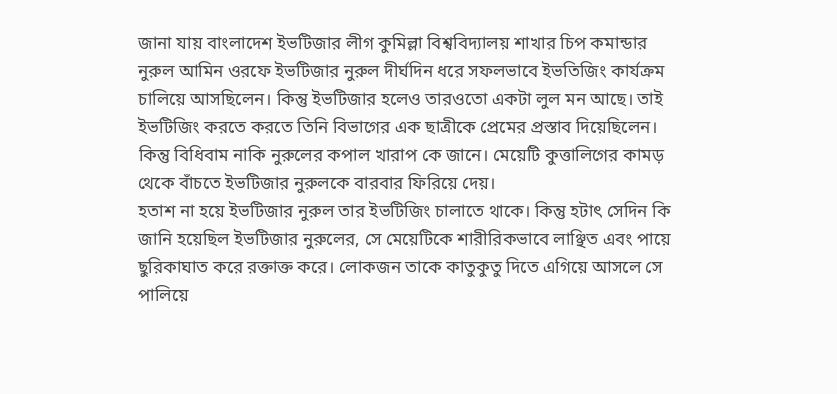জানা যায় বাংলাদেশ ইভটিজার লীগ কুমিল্লা বিশ্ববিদ্যালয় শাখার চিপ কমান্ডার নুরুল আমিন ওরফে ইভটিজার নুরুল দীর্ঘদিন ধরে সফলভাবে ইভতিজিং কার্যক্রম চালিয়ে আসছিলেন। কিন্তু ইভটিজার হলেও তারওতো একটা লুল মন আছে। তাই ইভটিজিং করতে করতে তিনি বিভাগের এক ছাত্রীকে প্রেমের প্রস্তাব দিয়েছিলেন। কিন্তু বিধিবাম নাকি নুরুলের কপাল খারাপ কে জানে। মেয়েটি কুত্তালিগের কামড় থেকে বাঁচতে ইভটিজার নুরুলকে বারবার ফিরিয়ে দেয়।
হতাশ না হয়ে ইভটিজার নুরুল তার ইভটিজিং চালাতে থাকে। কিন্তু হটাৎ সেদিন কি জানি হয়েছিল ইভটিজার নুরুলের, সে মেয়েটিকে শারীরিকভাবে লাঞ্ছিত এবং পায়ে ছুরিকাঘাত করে রক্তাক্ত করে। লোকজন তাকে কাতুকুতু দিতে এগিয়ে আসলে সে পালিয়ে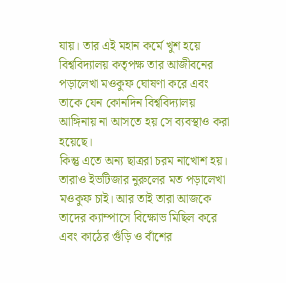যায়। তার এই মহান কর্মে খুশ হয়ে বিশ্ববিদ্যালয় কতৃপক্ষ তার আজীবনের পড়ালেখা মওকুফ ঘোষণা করে এবং তাকে যেন কোনদিন বিশ্ববিদ্যালয় আঙ্গিনায় না আসতে হয় সে ব্যবস্থাও করা হয়েছে।
কিন্তু এতে অন্য ছাত্ররা চরম নাখোশ হয়। তারাও ইভটিজার নুরুলের মত পড়ালেখা মওকুফ চাই। আর তাই তারা আজকে তাদের ক্যাম্পাসে বিক্ষোভ মিছিল করে এবং কাঠের গুঁড়ি ও বাঁশের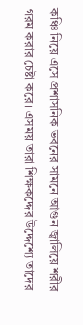কঞ্চি নিয়ে এসে প্রশাসনিক ভবনের সামনে আগুন জ্বালিয়ে শরীর গরম করার চেষ্টা করে। এসময় তারা শিক্ষকদ্দের উদ্দেশ্যে তাদের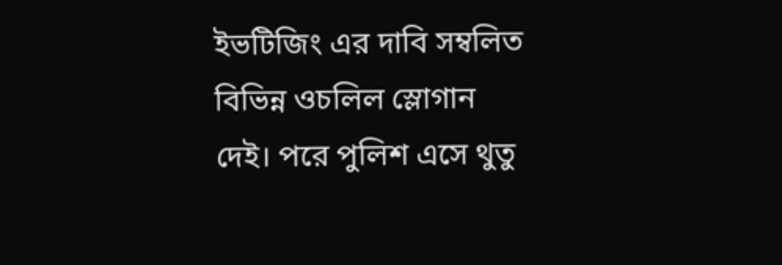ইভটিজিং এর দাবি সম্বলিত বিভিন্ন ওচলিল স্লোগান দেই। পরে পুলিশ এসে থুতু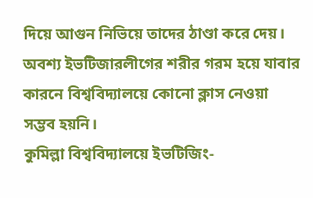দিয়ে আগুন নিভিয়ে তাদের ঠাণ্ডা করে দেয়। অবশ্য ইভটিজারলীগের শরীর গরম হয়ে যাবার কারনে বিশ্ববিদ্যালয়ে কোনো ক্লাস নেওয়া সম্ভব হয়নি।
কুমিল্লা বিশ্ববিদ্যালয়ে ইভটিজিং-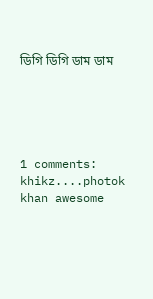ডিগি ডিগি ডাম ডাম





1 comments:
khikz....photok khan awesome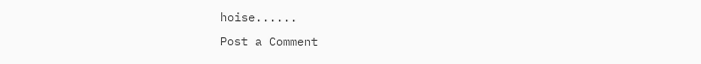hoise......
Post a Comment